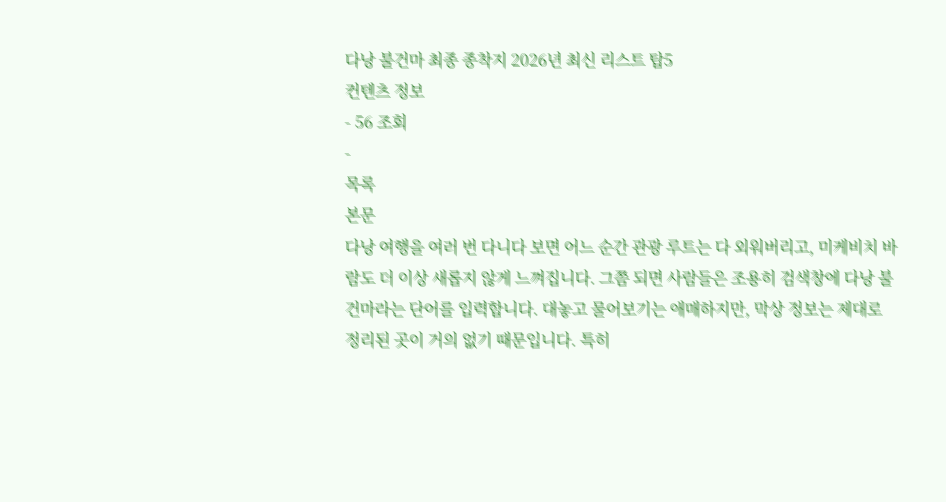다낭 불건마 최종 종착지 2026년 최신 리스트 탑5
컨텐츠 정보
- 56 조회
-
목록
본문
다낭 여행을 여러 번 다니다 보면 어느 순간 관광 루트는 다 외워버리고, 미케비치 바람도 더 이상 새롭지 않게 느껴집니다. 그쯤 되면 사람들은 조용히 검색창에 다낭 불건마라는 단어를 입력합니다. 대놓고 물어보기는 애매하지만, 막상 정보는 제대로 정리된 곳이 거의 없기 때문입니다. 특히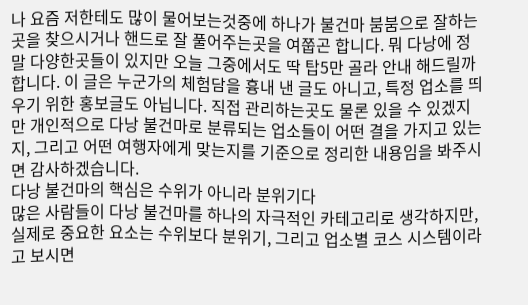나 요즘 저한테도 많이 물어보는것중에 하나가 불건마 붐붐으로 잘하는곳을 찾으시거나 핸드로 잘 풀어주는곳을 여쭙곤 합니다. 뭐 다낭에 정말 다양한곳들이 있지만 오늘 그중에서도 딱 탑5만 골라 안내 해드릴까 합니다. 이 글은 누군가의 체험담을 흉내 낸 글도 아니고, 특정 업소를 띄우기 위한 홍보글도 아닙니다. 직접 관리하는곳도 물론 있을 수 있겠지만 개인적으로 다낭 불건마로 분류되는 업소들이 어떤 결을 가지고 있는지, 그리고 어떤 여행자에게 맞는지를 기준으로 정리한 내용임을 봐주시면 감사하겠습니다.
다낭 불건마의 핵심은 수위가 아니라 분위기다
많은 사람들이 다낭 불건마를 하나의 자극적인 카테고리로 생각하지만, 실제로 중요한 요소는 수위보다 분위기, 그리고 업소별 코스 시스템이라고 보시면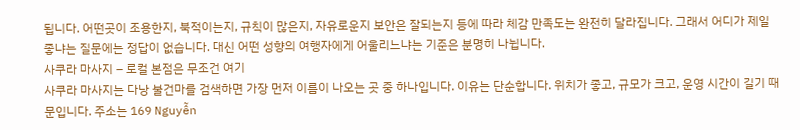됩니다. 어떤곳이 조용한지, 북적이는지, 규칙이 많은지, 자유로운지 보안은 잘되는지 등에 따라 체감 만족도는 완전히 달라집니다. 그래서 어디가 제일 좋냐는 질문에는 정답이 없습니다. 대신 어떤 성향의 여행자에게 어울리느냐는 기준은 분명히 나뉩니다.
사쿠라 마사지 – 로컬 본점은 무조건 여기
사쿠라 마사지는 다낭 불건마를 검색하면 가장 먼저 이름이 나오는 곳 중 하나입니다. 이유는 단순합니다. 위치가 좋고, 규모가 크고, 운영 시간이 길기 때문입니다. 주소는 169 Nguyễn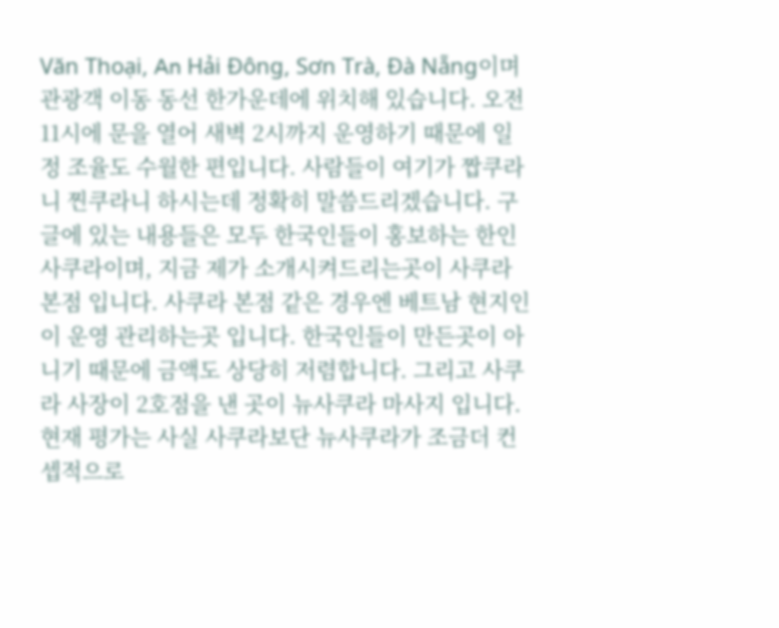Văn Thoại, An Hải Đông, Sơn Trà, Đà Nẵng이며 관광객 이동 동선 한가운데에 위치해 있습니다. 오전 11시에 문을 열어 새벽 2시까지 운영하기 때문에 일정 조율도 수월한 편입니다. 사람들이 여기가 짭쿠라니 찐쿠라니 하시는데 정확히 말씀드리겠습니다. 구글에 있는 내용들은 모두 한국인들이 홍보하는 한인 사쿠라이며, 지금 제가 소개시켜드리는곳이 사쿠라 본점 입니다. 사쿠라 본점 같은 경우엔 베트남 현지인이 운영 관리하는곳 입니다. 한국인들이 만든곳이 아니기 때문에 금액도 상당히 저렴합니다. 그리고 사쿠라 사장이 2호점을 낸 곳이 뉴사쿠라 마사지 입니다. 현재 평가는 사실 사쿠라보단 뉴사쿠라가 조금더 컨셉적으로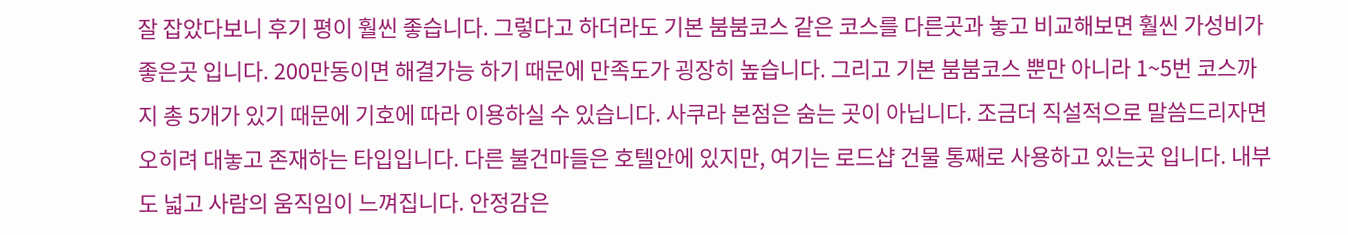잘 잡았다보니 후기 평이 훨씬 좋습니다. 그렇다고 하더라도 기본 붐붐코스 같은 코스를 다른곳과 놓고 비교해보면 훨씬 가성비가 좋은곳 입니다. 200만동이면 해결가능 하기 때문에 만족도가 굉장히 높습니다. 그리고 기본 붐붐코스 뿐만 아니라 1~5번 코스까지 총 5개가 있기 때문에 기호에 따라 이용하실 수 있습니다. 사쿠라 본점은 숨는 곳이 아닙니다. 조금더 직설적으로 말씀드리자면 오히려 대놓고 존재하는 타입입니다. 다른 불건마들은 호텔안에 있지만, 여기는 로드샵 건물 통째로 사용하고 있는곳 입니다. 내부도 넓고 사람의 움직임이 느껴집니다. 안정감은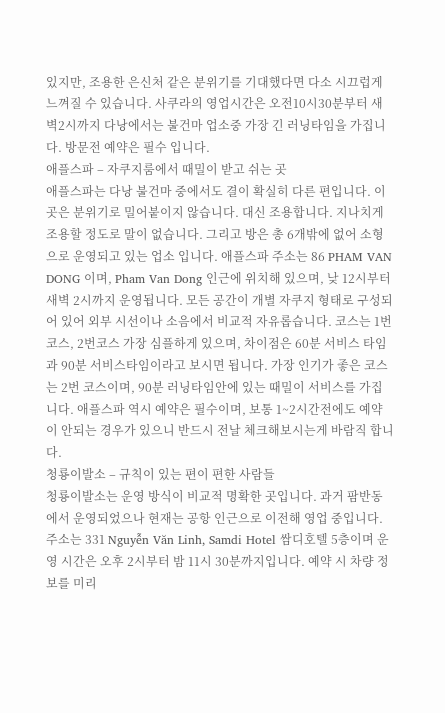있지만, 조용한 은신처 같은 분위기를 기대했다면 다소 시끄럽게 느껴질 수 있습니다. 사쿠라의 영업시간은 오전10시30분부터 새벽2시까지 다낭에서는 불건마 업소중 가장 긴 러닝타임을 가집니다. 방문전 예약은 필수 입니다.
애플스파 – 자쿠지룸에서 때밀이 받고 쉬는 곳
애플스파는 다낭 불건마 중에서도 결이 확실히 다른 편입니다. 이곳은 분위기로 밀어붙이지 않습니다. 대신 조용합니다. 지나치게 조용할 정도로 말이 없습니다. 그리고 방은 총 6개밖에 없어 소형으로 운영되고 있는 업소 입니다. 애플스파 주소는 86 PHAM VAN DONG 이며, Pham Van Dong 인근에 위치해 있으며, 낮 12시부터 새벽 2시까지 운영됩니다. 모든 공간이 개별 자쿠지 형태로 구성되어 있어 외부 시선이나 소음에서 비교적 자유롭습니다. 코스는 1번코스, 2번코스 가장 심플하게 있으며, 차이점은 60분 서비스 타임과 90분 서비스타임이라고 보시면 됩니다. 가장 인기가 좋은 코스는 2번 코스이며, 90분 러닝타임안에 있는 때밀이 서비스를 가집니다. 애플스파 역시 예약은 필수이며, 보통 1~2시간전에도 예약이 안되는 경우가 있으니 반드시 전날 체크해보시는게 바람직 합니다.
청룡이발소 – 규칙이 있는 편이 편한 사람들
청룡이발소는 운영 방식이 비교적 명확한 곳입니다. 과거 팜반동에서 운영되었으나 현재는 공항 인근으로 이전해 영업 중입니다. 주소는 331 Nguyễn Văn Linh, Samdi Hotel 쌈디호텔 5층이며 운영 시간은 오후 2시부터 밤 11시 30분까지입니다. 예약 시 차량 정보를 미리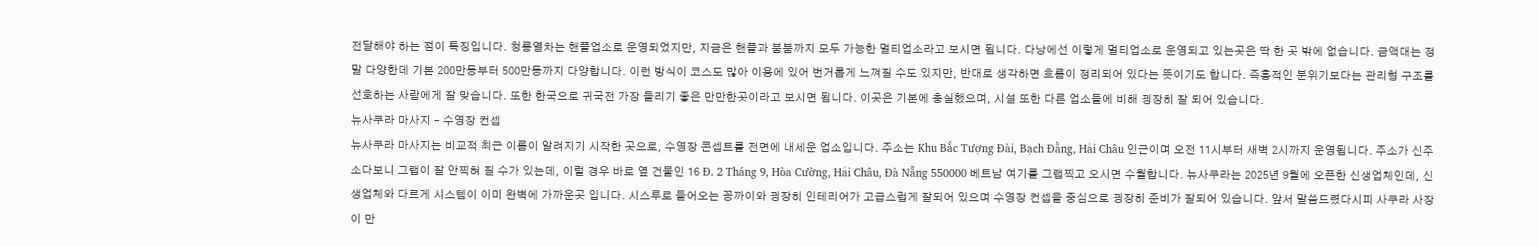전달해야 하는 점이 특징입니다. 청룡열차는 핸플업소로 운영되었지만, 지금은 핸플과 붐붐까지 모두 가능한 멀티업소라고 보시면 됩니다. 다낭에선 이렇게 멀티업소로 운영되고 있는곳은 딱 한 곳 밖에 없습니다. 금액대는 정말 다양한데 기본 200만동부터 500만동까지 다양합니다. 이런 방식이 코스도 많아 이용에 있어 번거롭게 느껴질 수도 있지만, 반대로 생각하면 흐름이 정리되어 있다는 뜻이기도 합니다. 즉흥적인 분위기보다는 관리형 구조를 선호하는 사람에게 잘 맞습니다. 또한 한국으로 귀국전 가장 들리기 좋은 만만한곳이라고 보시면 됩니다. 이곳은 기본에 충실했으며, 시설 또한 다른 업소들에 비해 굉장히 잘 되어 있습니다.
뉴사쿠라 마사지 – 수영장 컨셉
뉴사쿠라 마사지는 비교적 최근 이름이 알려지기 시작한 곳으로, 수영장 콘셉트를 전면에 내세운 업소입니다. 주소는 Khu Bắc Tượng Đài, Bạch Đằng, Hải Châu 인근이며 오전 11시부터 새벽 2시까지 운영됩니다. 주소가 신주소다보니 그랩이 잘 안찍혀 질 수가 있는데, 이럴 경우 바로 옆 건물인 16 Đ. 2 Tháng 9, Hòa Cường, Hải Châu, Đà Nẵng 550000 베트남 여기를 그랩찍고 오시면 수월합니다. 뉴사쿠라는 2025년 9월에 오픈한 신생업체인데, 신생업체와 다르게 시스템이 이미 완벽에 가까운곳 입니다. 시스루로 들어오는 꽁까이와 굉장히 인테리어가 고급스럽게 잘되어 있으며 수영장 컨셉을 중심으로 굉장히 준비가 잘되어 있습니다. 앞서 말씀드렸다시피 사쿠라 사장이 만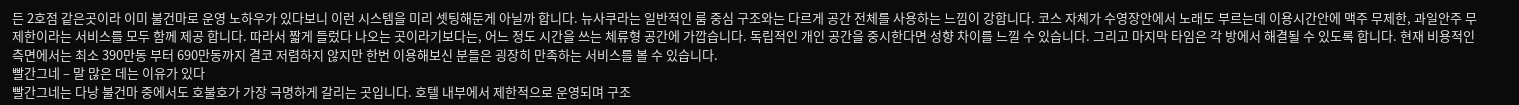든 2호점 같은곳이라 이미 불건마로 운영 노하우가 있다보니 이런 시스템을 미리 셋팅해둔게 아닐까 합니다. 뉴사쿠라는 일반적인 룸 중심 구조와는 다르게 공간 전체를 사용하는 느낌이 강합니다. 코스 자체가 수영장안에서 노래도 부르는데 이용시간안에 맥주 무제한, 과일안주 무제한이라는 서비스를 모두 함께 제공 합니다. 따라서 짧게 들렀다 나오는 곳이라기보다는, 어느 정도 시간을 쓰는 체류형 공간에 가깝습니다. 독립적인 개인 공간을 중시한다면 성향 차이를 느낄 수 있습니다. 그리고 마지막 타임은 각 방에서 해결될 수 있도록 합니다. 현재 비용적인 측면에서는 최소 390만동 부터 690만동까지 결코 저렴하지 않지만 한번 이용해보신 분들은 굉장히 만족하는 서비스를 볼 수 있습니다.
빨간그네 – 말 많은 데는 이유가 있다
빨간그네는 다낭 불건마 중에서도 호불호가 가장 극명하게 갈리는 곳입니다. 호텔 내부에서 제한적으로 운영되며 구조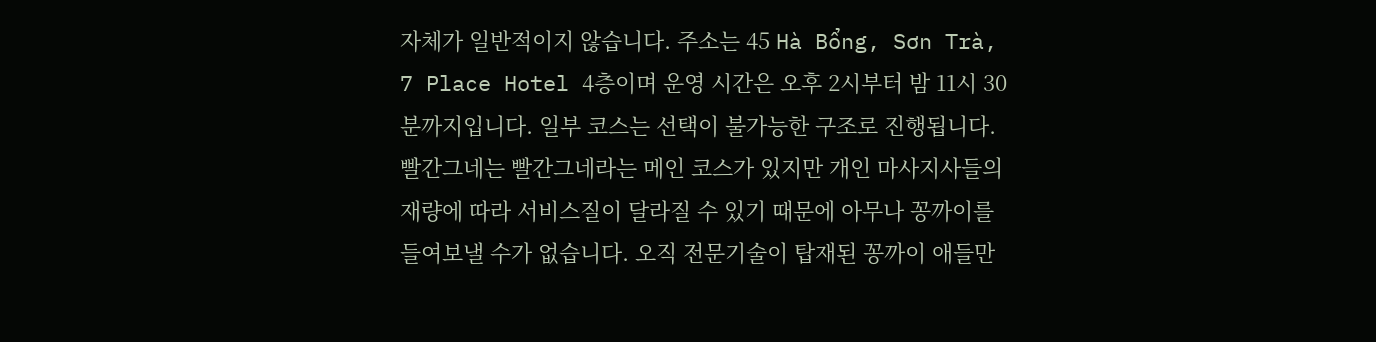자체가 일반적이지 않습니다. 주소는 45 Hà Bổng, Sơn Trà, 7 Place Hotel 4층이며 운영 시간은 오후 2시부터 밤 11시 30분까지입니다. 일부 코스는 선택이 불가능한 구조로 진행됩니다.빨간그네는 빨간그네라는 메인 코스가 있지만 개인 마사지사들의 재량에 따라 서비스질이 달라질 수 있기 때문에 아무나 꽁까이를 들여보낼 수가 없습니다. 오직 전문기술이 탑재된 꽁까이 애들만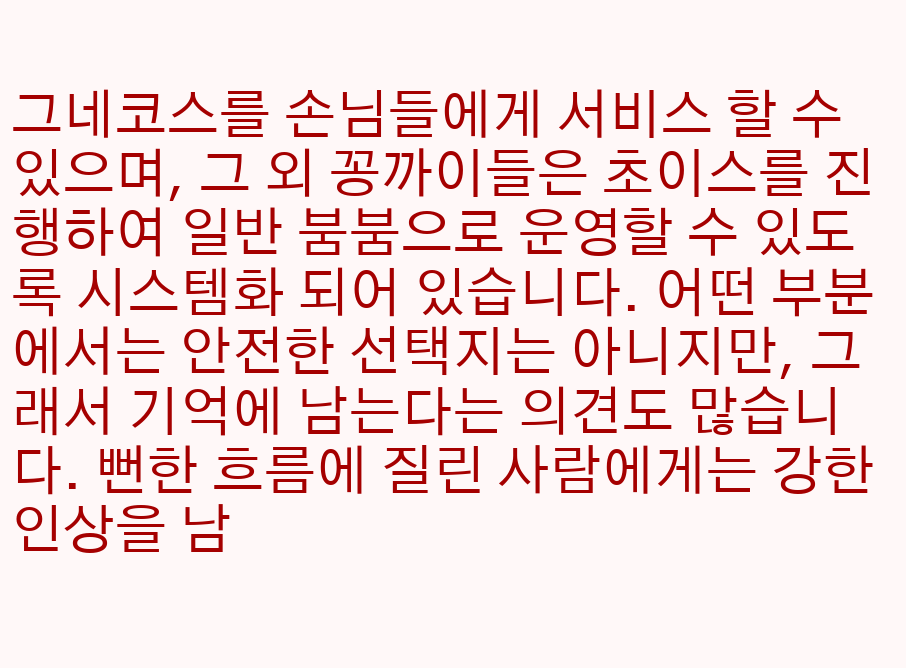그네코스를 손님들에게 서비스 할 수 있으며, 그 외 꽁까이들은 초이스를 진행하여 일반 붐붐으로 운영할 수 있도록 시스템화 되어 있습니다. 어떤 부분에서는 안전한 선택지는 아니지만, 그래서 기억에 남는다는 의견도 많습니다. 뻔한 흐름에 질린 사람에게는 강한 인상을 남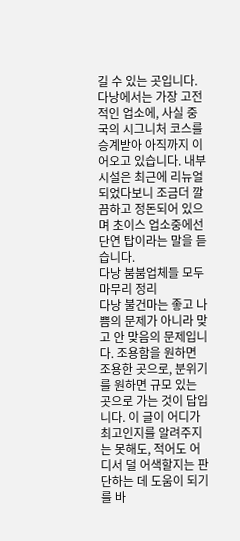길 수 있는 곳입니다. 다낭에서는 가장 고전적인 업소에, 사실 중국의 시그니처 코스를 승계받아 아직까지 이어오고 있습니다. 내부 시설은 최근에 리뉴얼 되었다보니 조금더 깔끔하고 정돈되어 있으며 초이스 업소중에선 단연 탑이라는 말을 듣습니다.
다낭 붐붐업체들 모두 마무리 정리
다낭 불건마는 좋고 나쁨의 문제가 아니라 맞고 안 맞음의 문제입니다. 조용함을 원하면 조용한 곳으로, 분위기를 원하면 규모 있는 곳으로 가는 것이 답입니다. 이 글이 어디가 최고인지를 알려주지는 못해도, 적어도 어디서 덜 어색할지는 판단하는 데 도움이 되기를 바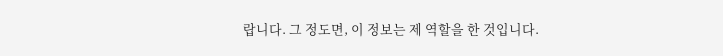랍니다. 그 정도면, 이 정보는 제 역할을 한 것입니다.